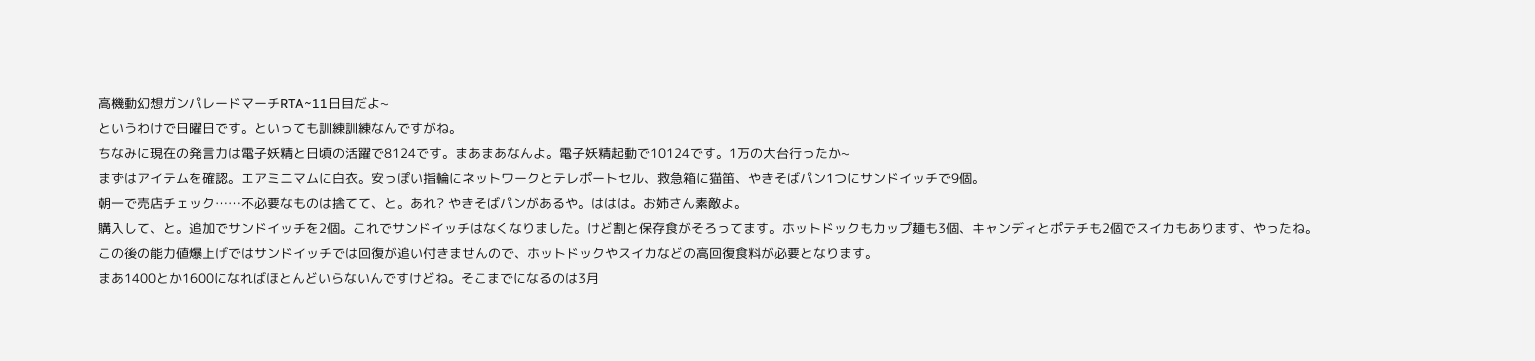高機動幻想ガンパレードマーチRTA~11日目だよ~
というわけで日曜日です。といっても訓練訓練なんですがね。
ちなみに現在の発言力は電子妖精と日頃の活躍で8124です。まあまあなんよ。電子妖精起動で10124です。1万の大台行ったか~
まずはアイテムを確認。エアミニマムに白衣。安っぽい指輪にネットワークとテレポートセル、救急箱に猫笛、やきそばパン1つにサンドイッチで9個。
朝一で売店チェック……不必要なものは捨てて、と。あれ? やきそばパンがあるや。ははは。お姉さん素敵よ。
購入して、と。追加でサンドイッチを2個。これでサンドイッチはなくなりました。けど割と保存食がそろってます。ホットドックもカップ麺も3個、キャンディとポテチも2個でスイカもあります、やったね。
この後の能力値爆上げではサンドイッチでは回復が追い付きませんので、ホットドックやスイカなどの高回復食料が必要となります。
まあ1400とか1600になればほとんどいらないんですけどね。そこまでになるのは3月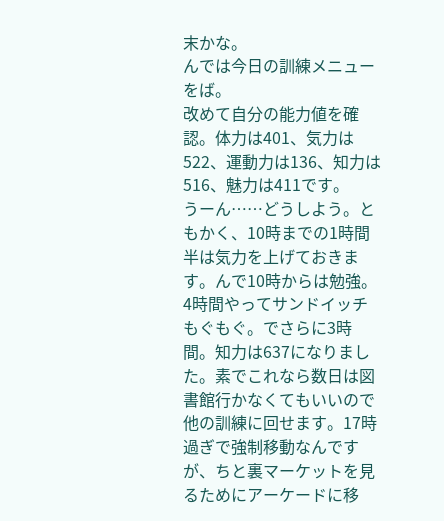末かな。
んでは今日の訓練メニューをば。
改めて自分の能力値を確認。体力は401、気力は522、運動力は136、知力は516、魅力は411です。
うーん……どうしよう。ともかく、10時までの1時間半は気力を上げておきます。んで10時からは勉強。
4時間やってサンドイッチもぐもぐ。でさらに3時間。知力は637になりました。素でこれなら数日は図書館行かなくてもいいので他の訓練に回せます。17時過ぎで強制移動なんですが、ちと裏マーケットを見るためにアーケードに移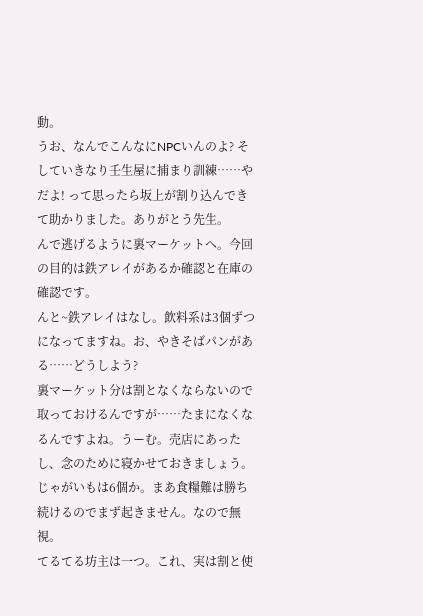動。
うお、なんでこんなにNPCいんのよ? そしていきなり壬生屋に捕まり訓練……やだよ! って思ったら坂上が割り込んできて助かりました。ありがとう先生。
んで逃げるように裏マーケットへ。今回の目的は鉄アレイがあるか確認と在庫の確認です。
んと~鉄アレイはなし。飲料系は3個ずつになってますね。お、やきそばパンがある……どうしよう?
裏マーケット分は割となくならないので取っておけるんですが……たまになくなるんですよね。うーむ。売店にあったし、念のために寝かせておきましょう。じゃがいもは6個か。まあ食糧難は勝ち続けるのでまず起きません。なので無視。
てるてる坊主は一つ。これ、実は割と使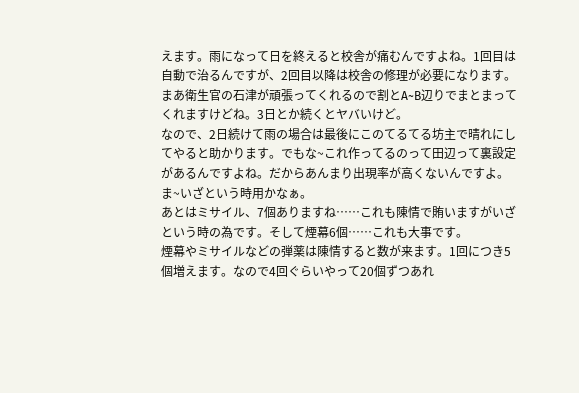えます。雨になって日を終えると校舎が痛むんですよね。1回目は自動で治るんですが、2回目以降は校舎の修理が必要になります。まあ衛生官の石津が頑張ってくれるので割とA~B辺りでまとまってくれますけどね。3日とか続くとヤバいけど。
なので、2日続けて雨の場合は最後にこのてるてる坊主で晴れにしてやると助かります。でもな~これ作ってるのって田辺って裏設定があるんですよね。だからあんまり出現率が高くないんですよ。ま~いざという時用かなぁ。
あとはミサイル、7個ありますね……これも陳情で賄いますがいざという時の為です。そして煙幕6個……これも大事です。
煙幕やミサイルなどの弾薬は陳情すると数が来ます。1回につき5個増えます。なので4回ぐらいやって20個ずつあれ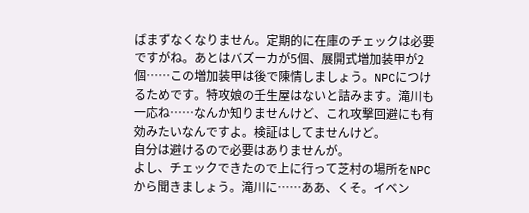ばまずなくなりません。定期的に在庫のチェックは必要ですがね。あとはバズーカが5個、展開式増加装甲が2個……この増加装甲は後で陳情しましょう。NPCにつけるためです。特攻娘の壬生屋はないと詰みます。滝川も一応ね……なんか知りませんけど、これ攻撃回避にも有効みたいなんですよ。検証はしてませんけど。
自分は避けるので必要はありませんが。
よし、チェックできたので上に行って芝村の場所をNPCから聞きましょう。滝川に……ああ、くそ。イベン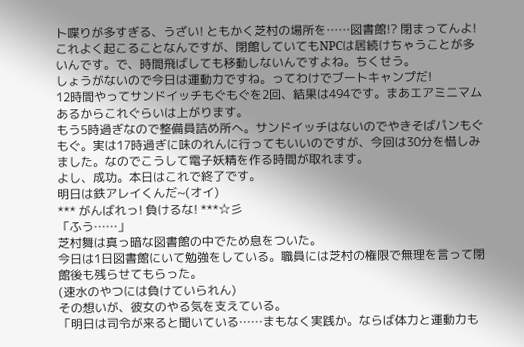ト喋りが多すぎる、うざい! ともかく芝村の場所を……図書館!? 閉まってんよ!これよく起こることなんですが、閉館していてもNPCは居続けちゃうことが多いんです。で、時間飛ばしても移動しないんですよね。ちくせう。
しょうがないので今日は運動力ですね。ってわけでブートキャンプだ!
12時間やってサンドイッチもぐもぐを2回、結果は494です。まあエアミニマムあるからこれぐらいは上がります。
もう5時過ぎなので整備員詰め所へ。サンドイッチはないのでやきそばパンもぐもぐ。実は17時過ぎに味のれんに行ってもいいのですが、今回は30分を惜しみました。なのでこうして電子妖精を作る時間が取れます。
よし、成功。本日はこれで終了です。
明日は鉄アレイくんだ~(オイ)
*** がんばれっ! 負けるな! ***☆彡
「ふう……」
芝村舞は真っ暗な図書館の中でため息をついた。
今日は1日図書館にいて勉強をしている。職員には芝村の権限で無理を言って閉館後も残らせてもらった。
(速水のやつには負けていられん)
その想いが、彼女のやる気を支えている。
「明日は司令が来ると聞いている……まもなく実践か。ならば体力と運動力も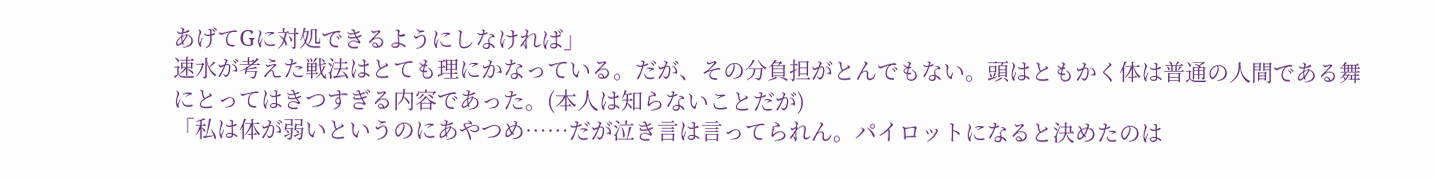あげてGに対処できるようにしなければ」
速水が考えた戦法はとても理にかなっている。だが、その分負担がとんでもない。頭はともかく体は普通の人間である舞にとってはきつすぎる内容であった。(本人は知らないことだが)
「私は体が弱いというのにあやつめ……だが泣き言は言ってられん。パイロットになると決めたのは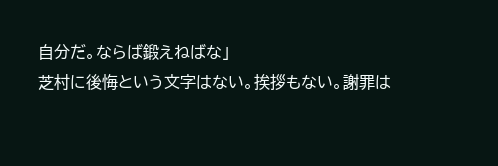自分だ。ならば鍛えねばな」
芝村に後悔という文字はない。挨拶もない。謝罪は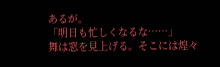あるが。
「明日も忙しくなるな……」
舞は窓を見上げる。そこには煌々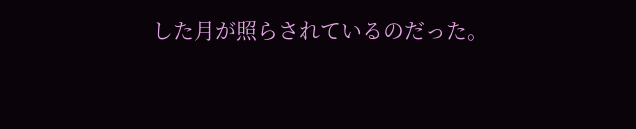した月が照らされているのだった。